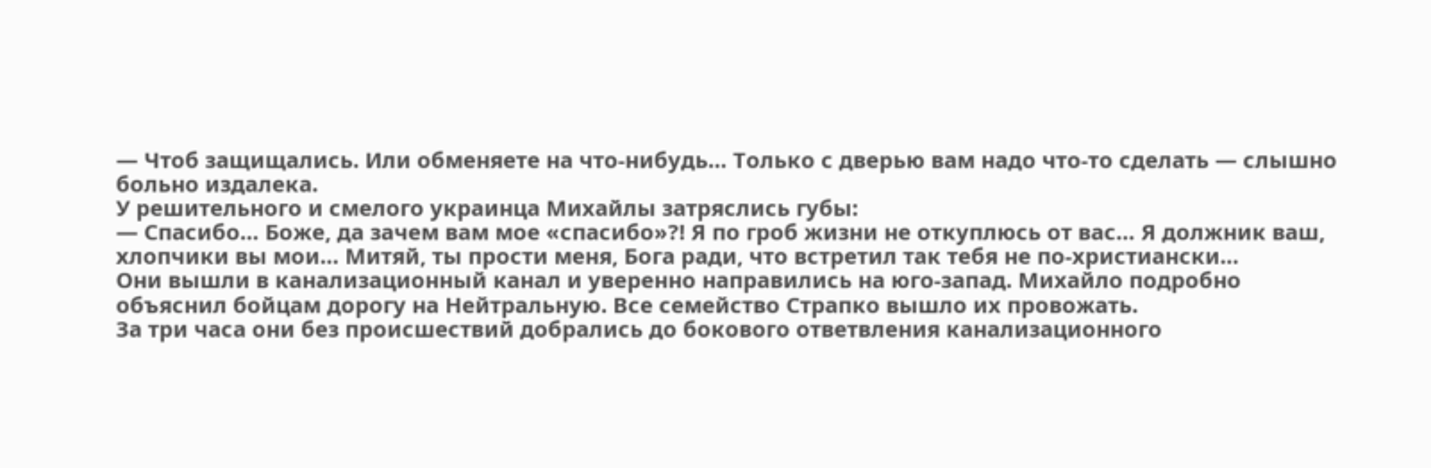— Чтоб защищались. Или обменяете на что-нибудь… Только с дверью вам надо что-то сделать — слышно больно издалека.
У решительного и смелого украинца Михайлы затряслись губы:
— Спасибо… Боже, да зачем вам мое «спасибо»?! Я по гроб жизни не откуплюсь от вас… Я должник ваш, хлопчики вы мои… Митяй, ты прости меня, Бога ради, что встретил так тебя не по-христиански…
Они вышли в канализационный канал и уверенно направились на юго-запад. Михайло подробно объяснил бойцам дорогу на Нейтральную. Все семейство Страпко вышло их провожать.
За три часа они без происшествий добрались до бокового ответвления канализационного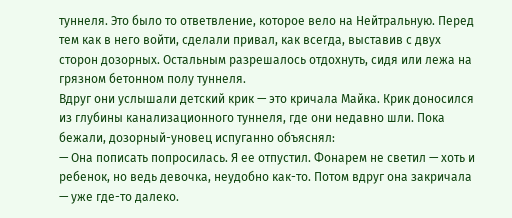туннеля. Это было то ответвление, которое вело на Нейтральную. Перед тем как в него войти, сделали привал, как всегда, выставив с двух сторон дозорных. Остальным разрешалось отдохнуть, сидя или лежа на грязном бетонном полу туннеля.
Вдруг они услышали детский крик — это кричала Майка. Крик доносился из глубины канализационного туннеля, где они недавно шли. Пока бежали, дозорный-уновец испуганно объяснял:
— Она пописать попросилась. Я ее отпустил. Фонарем не светил — хоть и ребенок, но ведь девочка, неудобно как-то. Потом вдруг она закричала — уже где-то далеко.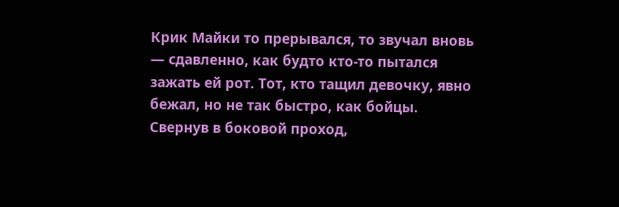Крик Майки то прерывался, то звучал вновь — сдавленно, как будто кто-то пытался зажать ей рот. Тот, кто тащил девочку, явно бежал, но не так быстро, как бойцы. Свернув в боковой проход,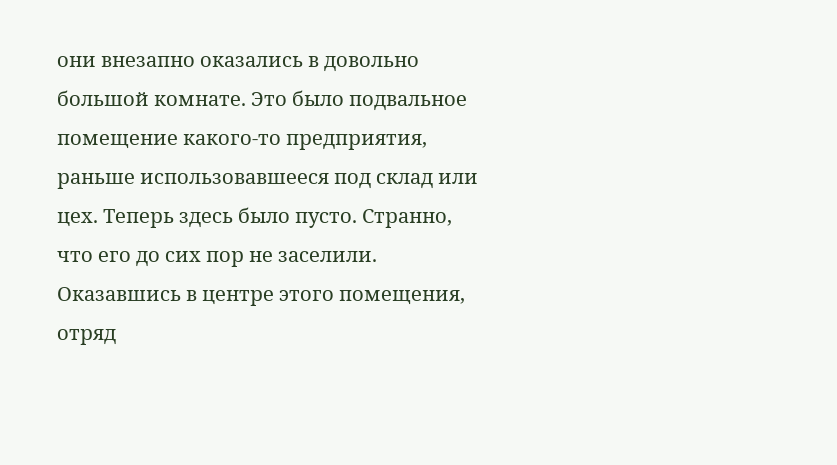они внезапно оказались в довольно большой комнате. Это было подвальное помещение какого-то предприятия, раньше использовавшееся под склад или цех. Теперь здесь было пусто. Странно, что его до сих пор не заселили. Оказавшись в центре этого помещения, отряд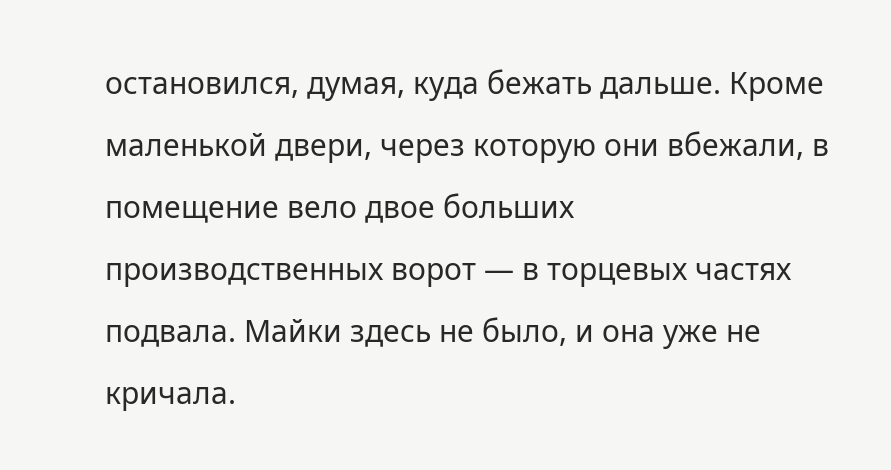остановился, думая, куда бежать дальше. Кроме маленькой двери, через которую они вбежали, в помещение вело двое больших производственных ворот — в торцевых частях подвала. Майки здесь не было, и она уже не кричала.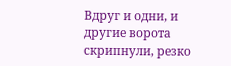Вдруг и одни, и другие ворота скрипнули, резко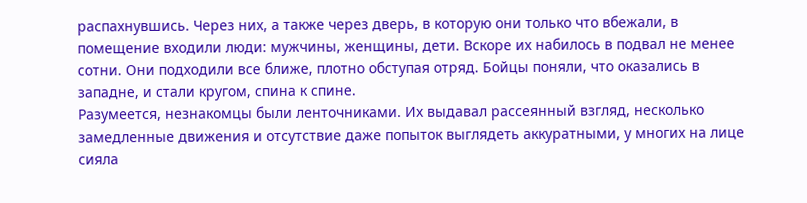распахнувшись. Через них, а также через дверь, в которую они только что вбежали, в помещение входили люди: мужчины, женщины, дети. Вскоре их набилось в подвал не менее сотни. Они подходили все ближе, плотно обступая отряд. Бойцы поняли, что оказались в западне, и стали кругом, спина к спине.
Разумеется, незнакомцы были ленточниками. Их выдавал рассеянный взгляд, несколько замедленные движения и отсутствие даже попыток выглядеть аккуратными, у многих на лице сияла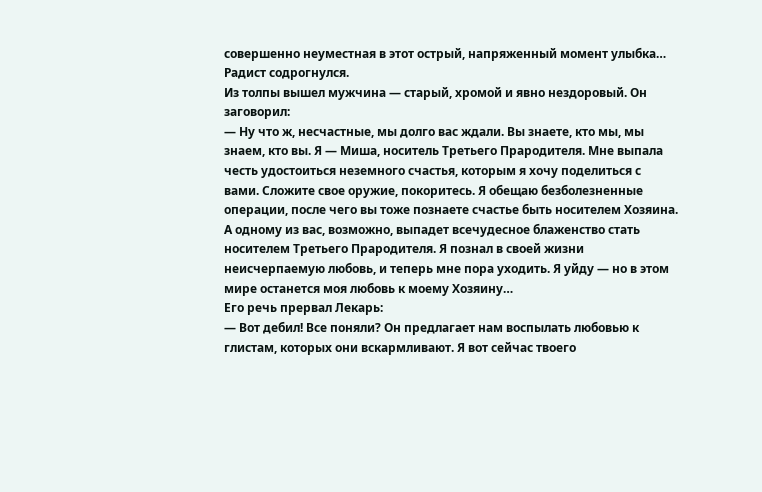совершенно неуместная в этот острый, напряженный момент улыбка… Радист содрогнулся.
Из толпы вышел мужчина — старый, хромой и явно нездоровый. Он заговорил:
— Ну что ж, несчастные, мы долго вас ждали. Вы знаете, кто мы, мы знаем, кто вы. Я — Миша, носитель Третьего Прародителя. Мне выпала честь удостоиться неземного счастья, которым я хочу поделиться с вами. Сложите свое оружие, покоритесь. Я обещаю безболезненные операции, после чего вы тоже познаете счастье быть носителем Хозяина. А одному из вас, возможно, выпадет всечудесное блаженство стать носителем Третьего Прародителя. Я познал в своей жизни неисчерпаемую любовь, и теперь мне пора уходить. Я уйду — но в этом мире останется моя любовь к моему Хозяину…
Его речь прервал Лекарь:
— Вот дебил! Все поняли? Он предлагает нам воспылать любовью к глистам, которых они вскармливают. Я вот сейчас твоего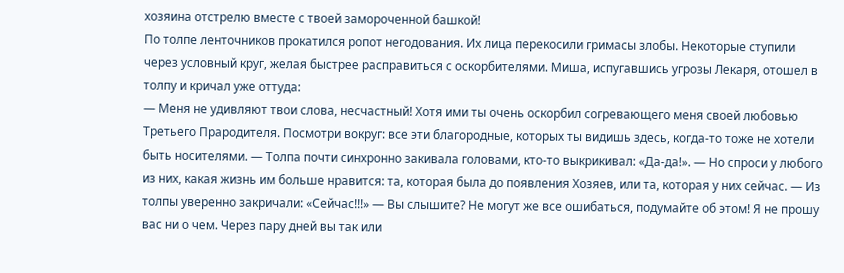хозяина отстрелю вместе с твоей замороченной башкой!
По толпе ленточников прокатился ропот негодования. Их лица перекосили гримасы злобы. Некоторые ступили через условный круг, желая быстрее расправиться с оскорбителями. Миша, испугавшись угрозы Лекаря, отошел в толпу и кричал уже оттуда:
— Меня не удивляют твои слова, несчастный! Хотя ими ты очень оскорбил согревающего меня своей любовью Третьего Прародителя. Посмотри вокруг: все эти благородные, которых ты видишь здесь, когда-то тоже не хотели быть носителями. — Толпа почти синхронно закивала головами, кто-то выкрикивал: «Да-да!». — Но спроси у любого из них, какая жизнь им больше нравится: та, которая была до появления Хозяев, или та, которая у них сейчас. — Из толпы уверенно закричали: «Сейчас!!!» — Вы слышите? Не могут же все ошибаться, подумайте об этом! Я не прошу вас ни о чем. Через пару дней вы так или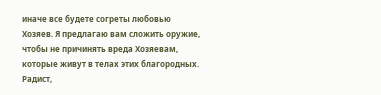иначе все будете согреты любовью Хозяев. Я предлагаю вам сложить оружие, чтобы не причинять вреда Хозяевам, которые живут в телах этих благородных.
Радист,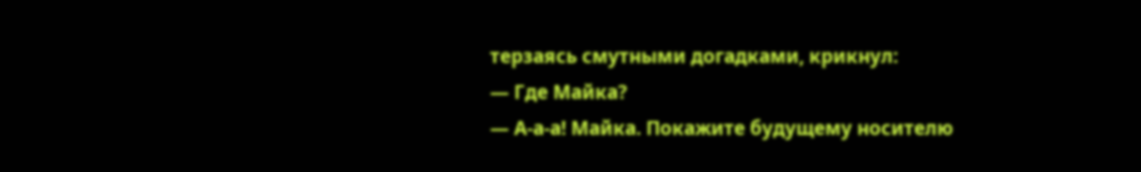терзаясь смутными догадками, крикнул:
— Где Майка?
— А-а-а! Майка. Покажите будущему носителю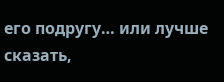его подругу… или лучше сказать,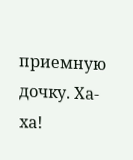приемную дочку. Ха-ха!